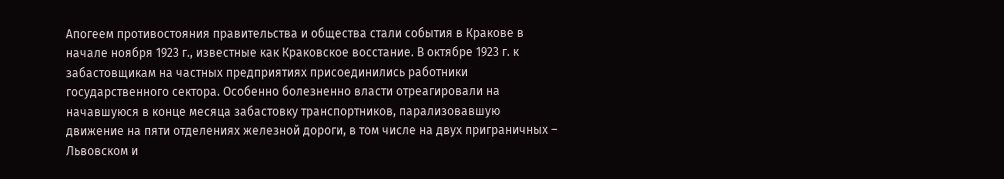Апогеем противостояния правительства и общества стали события в Кракове в начале ноября 1923 г., известные как Краковское восстание. В октябре 1923 г. к забастовщикам на частных предприятиях присоединились работники государственного сектора. Особенно болезненно власти отреагировали на начавшуюся в конце месяца забастовку транспортников, парализовавшую движение на пяти отделениях железной дороги, в том числе на двух приграничных – Львовском и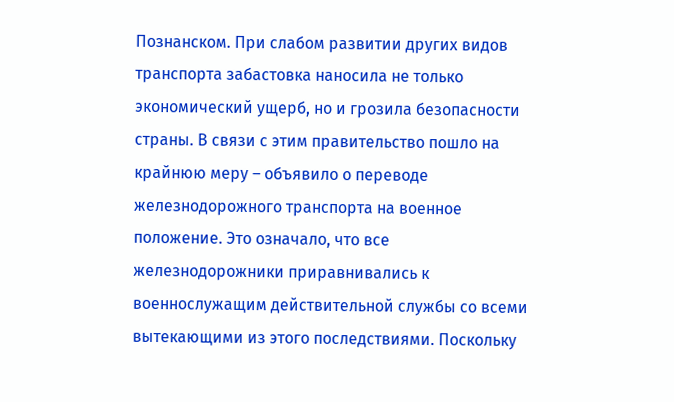Познанском. При слабом развитии других видов транспорта забастовка наносила не только экономический ущерб, но и грозила безопасности страны. В связи с этим правительство пошло на крайнюю меру – объявило о переводе железнодорожного транспорта на военное положение. Это означало, что все железнодорожники приравнивались к военнослужащим действительной службы со всеми вытекающими из этого последствиями. Поскольку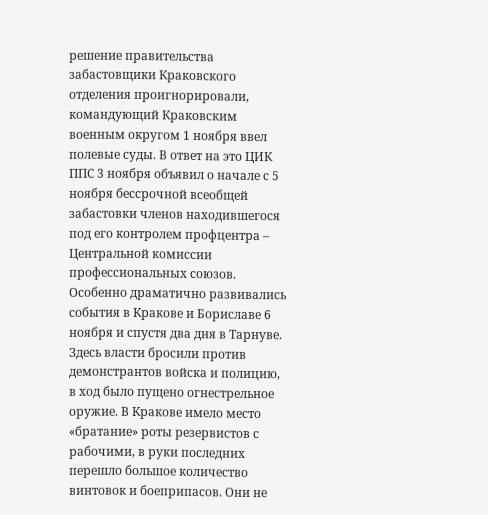решение правительства забастовщики Краковского отделения проигнорировали, командующий Краковским военным округом 1 ноября ввел полевые суды. В ответ на это ЦИК ППС 3 ноября объявил о начале с 5 ноября бессрочной всеобщей забастовки членов находившегося под его контролем профцентра – Центральной комиссии профессиональных союзов.
Особенно драматично развивались события в Кракове и Бориславе 6 ноября и спустя два дня в Тарнуве. Здесь власти бросили против демонстрантов войска и полицию, в ход было пущено огнестрельное оружие. В Кракове имело место «братание» роты резервистов с рабочими, в руки последних перешло большое количество винтовок и боеприпасов. Они не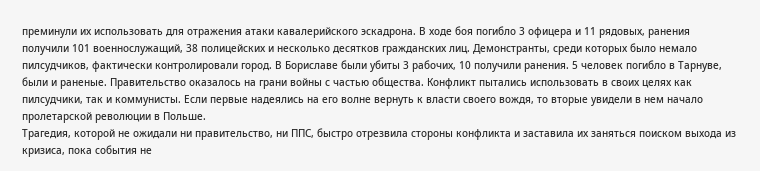преминули их использовать для отражения атаки кавалерийского эскадрона. В ходе боя погибло 3 офицера и 11 рядовых, ранения получили 101 военнослужащий, 38 полицейских и несколько десятков гражданских лиц. Демонстранты, среди которых было немало пилсудчиков, фактически контролировали город. В Бориславе были убиты 3 рабочих, 10 получили ранения. 5 человек погибло в Тарнуве, были и раненые. Правительство оказалось на грани войны с частью общества. Конфликт пытались использовать в своих целях как пилсудчики, так и коммунисты. Если первые надеялись на его волне вернуть к власти своего вождя, то вторые увидели в нем начало пролетарской революции в Польше.
Трагедия, которой не ожидали ни правительство, ни ППС, быстро отрезвила стороны конфликта и заставила их заняться поиском выхода из кризиса, пока события не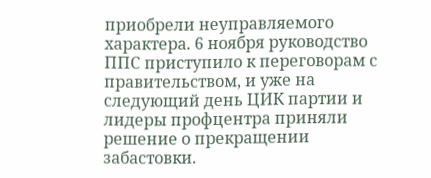приобрели неуправляемого характера. 6 ноября руководство ППС приступило к переговорам с правительством, и уже на следующий день ЦИК партии и лидеры профцентра приняли решение о прекращении забастовки.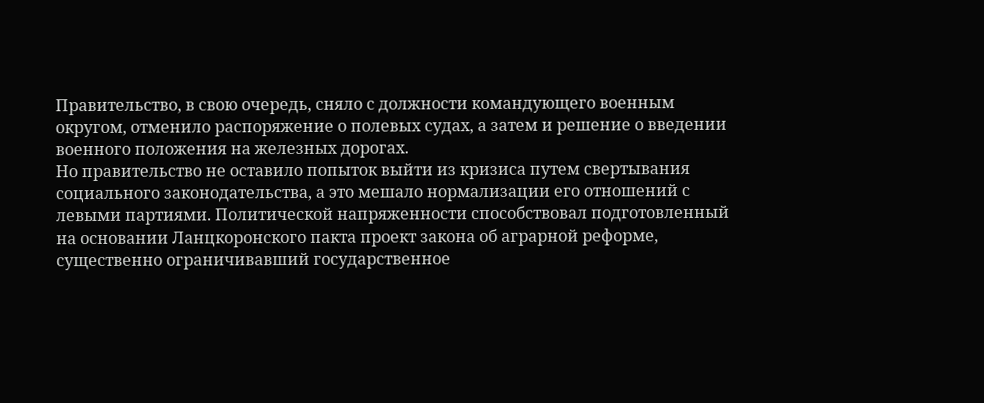Правительство, в свою очередь, сняло с должности командующего военным округом, отменило распоряжение о полевых судах, а затем и решение о введении военного положения на железных дорогах.
Но правительство не оставило попыток выйти из кризиса путем свертывания социального законодательства, а это мешало нормализации его отношений с левыми партиями. Политической напряженности способствовал подготовленный на основании Ланцкоронского пакта проект закона об аграрной реформе, существенно ограничивавший государственное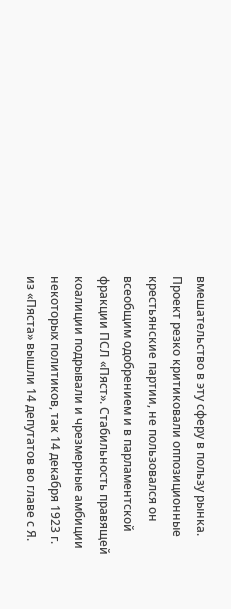вмешательство в эту сферу в пользу рынка. Проект резко критиковали оппозиционные крестьянские партии, не пользовался он всеобщим одобрением и в парламентской фракции ПСЛ «Пяст». Стабильность правящей коалиции подрывали и чрезмерные амбиции некоторых политиков, так 14 декабря 1923 г. из «Пяста» вышли 14 депутатов во главе с Я.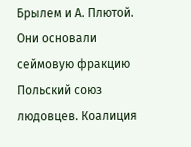Брылем и А. Плютой. Они основали сеймовую фракцию Польский союз людовцев. Коалиция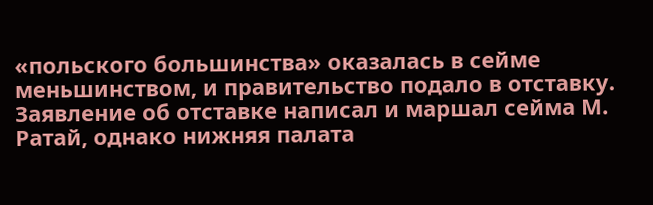«польского большинства» оказалась в сейме меньшинством, и правительство подало в отставку. Заявление об отставке написал и маршал сейма М. Ратай, однако нижняя палата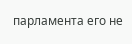парламента его не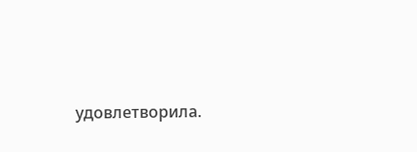удовлетворила.